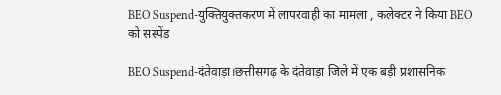BEO Suspend-युक्तियुक्तकरण में लापरवाही का मामला , कलेक्टर ने किया BEO को सस्पेंड

BEO Suspend-दंतेवाड़ा।छत्तीसगढ़ के दंतेवाड़ा जिले में एक बड़ी प्रशासनिक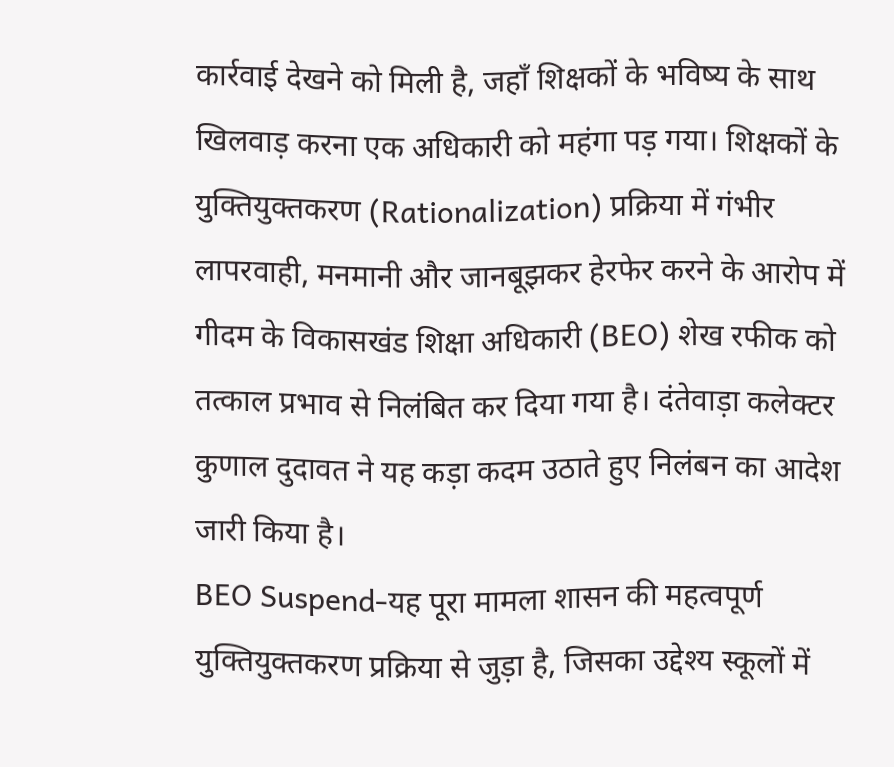कार्रवाई देखने को मिली है, जहाँ शिक्षकों के भविष्य के साथ खिलवाड़ करना एक अधिकारी को महंगा पड़ गया। शिक्षकों के युक्तियुक्तकरण (Rationalization) प्रक्रिया में गंभीर लापरवाही, मनमानी और जानबूझकर हेरफेर करने के आरोप में गीदम के विकासखंड शिक्षा अधिकारी (BEO) शेख रफीक को तत्काल प्रभाव से निलंबित कर दिया गया है। दंतेवाड़ा कलेक्टर कुणाल दुदावत ने यह कड़ा कदम उठाते हुए निलंबन का आदेश जारी किया है।
BEO Suspend-यह पूरा मामला शासन की महत्वपूर्ण युक्तियुक्तकरण प्रक्रिया से जुड़ा है, जिसका उद्देश्य स्कूलों में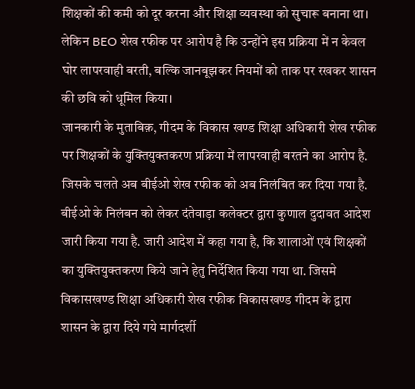शिक्षकों की कमी को दूर करना और शिक्षा व्यवस्था को सुचारू बनाना था। लेकिन BEO शेख रफीक पर आरोप है कि उन्होंने इस प्रक्रिया में न केवल घोर लापरवाही बरती, बल्कि जानबूझकर नियमों को ताक पर रखकर शासन की छवि को धूमिल किया।
जानकारी के मुताबिक़, गीदम के विकास खण्ड शिक्षा अधिकारी शेख रफीक पर शिक्षकों के युक्तियुक्तकरण प्रक्रिया में लापरवाही बरतने का आरोप है. जिसके चलते अब बीईओ शेख रफीक को अब निलंबित कर दिया गया है. बीईओ के निलंबन को लेकर दंतेवाड़ा कलेक्टर द्वारा कुणाल दुदावत आदेश जारी किया गया है. जारी आदेश में कहा गया है, कि शालाओं एवं शिक्षकों का युक्तियुक्तकरण किये जाने हेतु निर्देशित किया गया था. जिसमे विकासखण्ड शिक्षा अधिकारी शेख रफीक विकासखण्ड गीदम के द्वारा शासन के द्वारा दिये गये मार्गदर्शी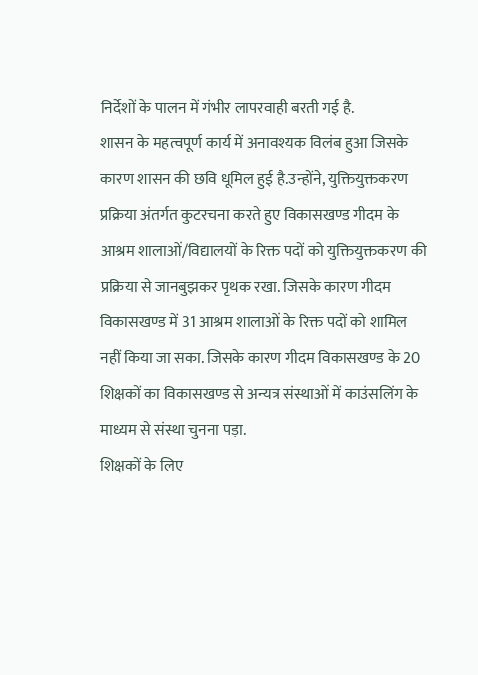निर्देशों के पालन में गंभीर लापरवाही बरती गई है.
शासन के महत्वपूर्ण कार्य में अनावश्यक विलंब हुआ जिसके कारण शासन की छवि धूमिल हुई है.उन्होंने, युक्तियुक्तकरण प्रक्रिया अंतर्गत कुटरचना करते हुए विकासखण्ड गीदम के आश्रम शालाओं/विद्यालयों के रिक्त पदों को युक्तियुक्तकरण की प्रक्रिया से जानबुझकर पृथक रखा. जिसके कारण गीदम विकासखण्ड में 31 आश्रम शालाओं के रिक्त पदों को शामिल नहीं किया जा सका. जिसके कारण गीदम विकासखण्ड के 20 शिक्षकों का विकासखण्ड से अन्यत्र संस्थाओं में काउंसलिंग के माध्यम से संस्था चुनना पड़ा.
शिक्षकों के लिए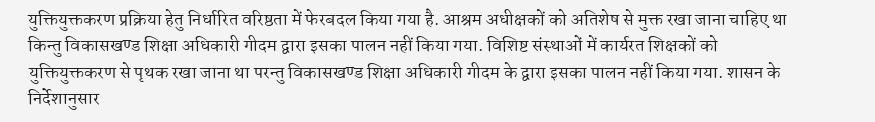युक्तियुक्तकरण प्रक्रिया हेतु निर्धारित वरिष्ठता में फेरबदल किया गया है. आश्रम अधीक्षकों को अतिशेष से मुक्त रखा जाना चाहिए था किन्तु विकासखण्ड शिक्षा अधिकारी गीदम द्वारा इसका पालन नहीं किया गया. विशिष्ट संस्थाओं में कार्यरत शिक्षकों को युक्तियुक्तकरण से पृथक रखा जाना था परन्तु विकासखण्ड शिक्षा अधिकारी गीदम के द्वारा इसका पालन नहीं किया गया. शासन के निर्देशानुसार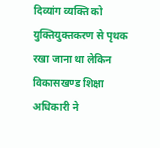दिव्यांग व्यक्ति को युक्तियुक्तकरण से पृथक रखा जाना था लेकिन विकासखण्ड शिक्षा अधिकारी ने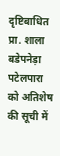दृष्टिबाधित प्रा. शाला बडेपनेड़ा पटेलपारा को अतिशेष की सूची में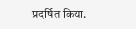प्रदर्षित किया.